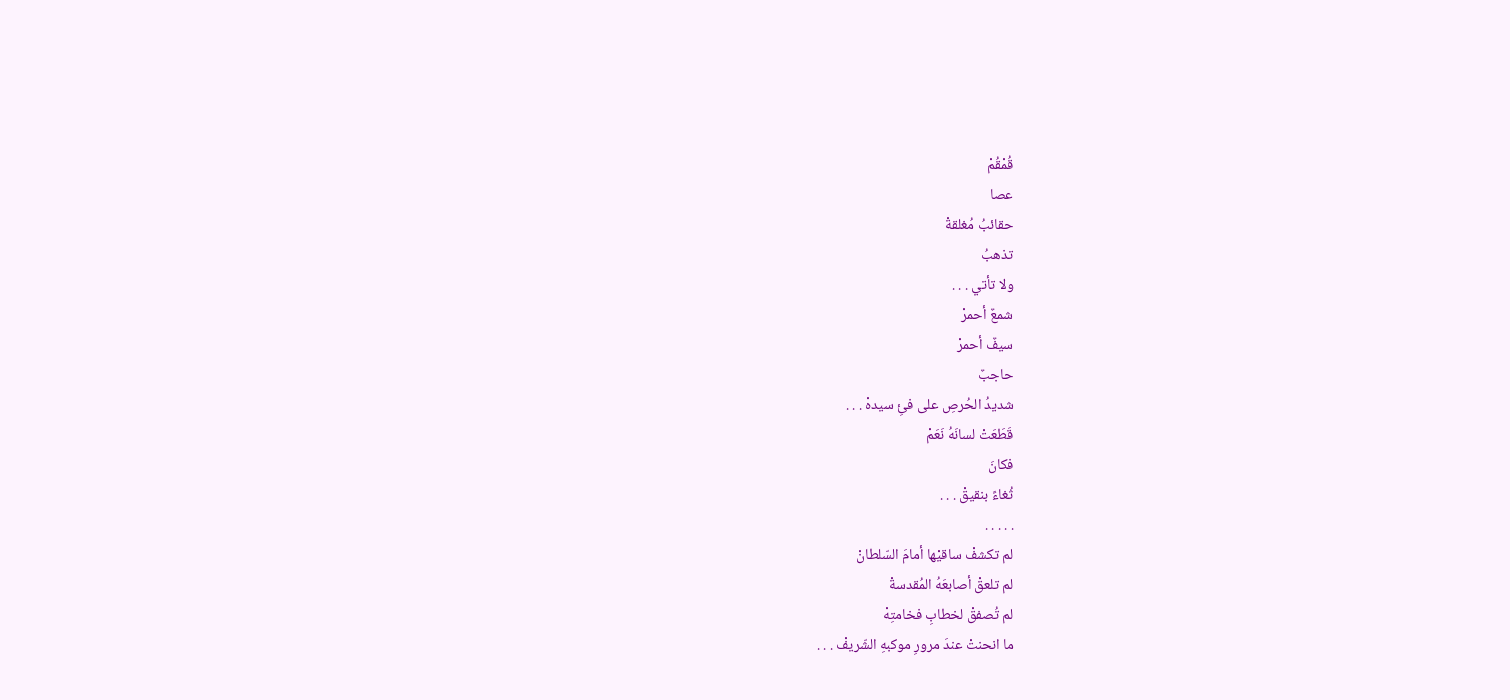قُمْقُمْ
عصا
حقائبُ مُغلقةْ
تذهبُ
ولا تأتي . . .
شمعٌ أحمرْ
سيفٌ أحمرْ
حاجبٌ
شديدُ الحُرصِ على فئِ سيدهْ . . .
قَطَعَتْ لسانَهُ نَعَمْ
فكانَ
ثُغاءً بنقيقْ . . .
. . . . .
لم تكشفْ ساقيْها أمامَ السّلطانْ
لم تلعقْ أصابعَهُ المُقدسةْ
لم تُصفقْ لخطابِ فخامتِهْ
ما انحنتْ عندَ مرورِ موكبهِ الشّريفْ . . .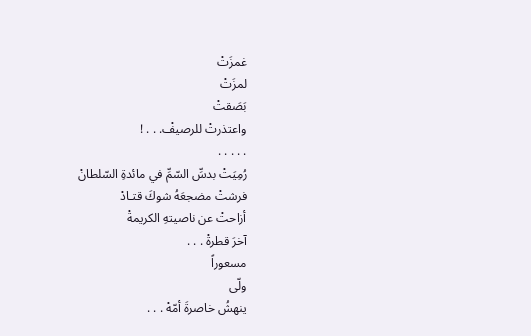غمزَتْ
لمزَتْ
بَصَقتْ
واعتذرتْ للرصيفْ. . . !
. . . . .
رُمِيَتْ بدسِّ السّمِّ في مائدةِ السّلطانْ
فرشتْ مضجعَهُ شوكَ قتـادْ
أزاحتْ عن ناصيتهِ الكريمةْ
آخرَ قطرةْ . . .
مسعوراً
ولّى
ينهشُ خاصرةَ أمّهْ . . .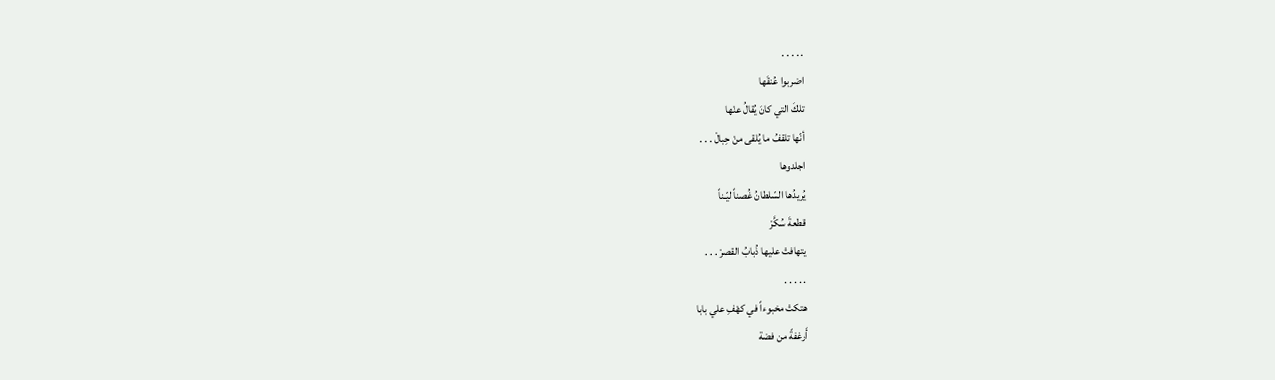. . . . .
اضربوا عُنقَها
تلكَ التي كانَ يُقالُ عنْها
أنّها تلقفُ ما يُلقى منْ حِبالْ . . .
اجلدوها
يُريدُها السّلطانُ غُصناً ليّـناً
قطعةَ سُكَّرْ
يتهافتْ عليها ذُبابُ القصرْ . . .
. . . . .
هتكتْ مخبوءاً في كهْفِ علي بابا
أَرغفةً من فضة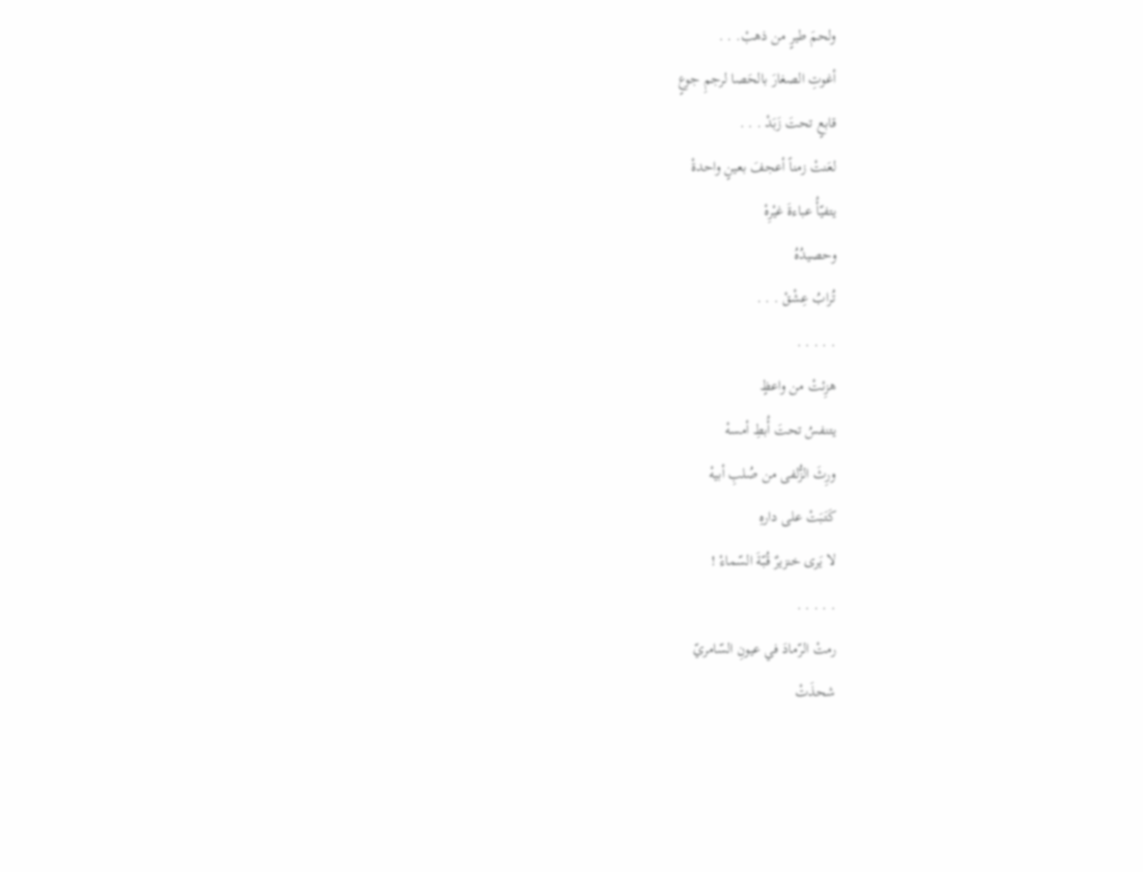ولحمَ طيرٍ من ذهبْ. . .
أغوتِ الصغارَ بالحَصا لرجمِ جوعٍ
قابعٍ تحتَ زَبَدْ . . .
لعَنتْ زمناً أعجفَ بعينٍ واحدةْ
يتفيّأُ عباءةَ غيْرِهْ
وحصيدُهُ
تُرابُ عِشْقْ . . .
. . . . .
هزِئتْ من واعظٍ
يتنفسُ تحتَ أُبطِ أمسهْ
ورِثَ الزُّلفى من صُلبِ أبيهْ
كَتَبَتْ على دارهِ
لا يَرى خنزيرٌ قُبّةَ السّماءْ !
. . . . .
رمتْ الرّمادَ في عيونِ السّامريّ
شحذَتْ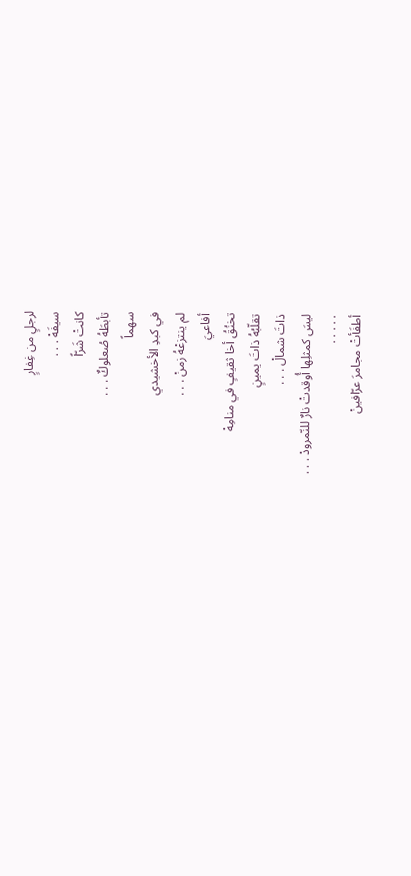لرجلٍ من غِفارٍ
سيفَهْ . . .
كانتْ شَرّاً
تأبطَهُ صُعلوكٌ . . .
سهماً
في كبدِ الأخشيدي
لم ينتزعْهُ زمنْ . . .
أفاعيَ
تخنُقُ أخا ثقيفٍ في منامِهْ
تقلّبُهُ ذاتَ يمينٍ
ذاتَ شمالْ . . .
ليسَ كمثلِها أُوقدتْ نارٌ للنّمرودْ . . .
. . . . .
أطفَأتْ مجامرَ عرّافينْ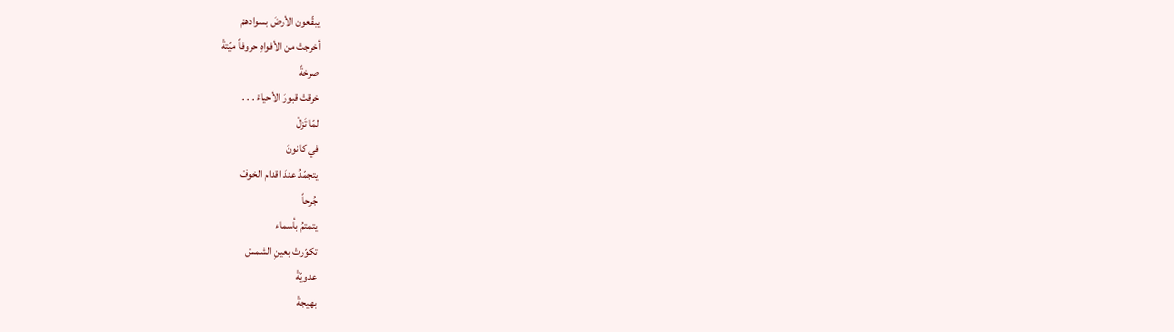يبقّعون الأرضَ بسوادهمْ
أخرجتْ من الأفواهِ حروفاً ميّتةْ
صرخةً
خرقتْ قبورَ الأحياءْ . . .
لمّا تَزلْ
في كانونَ
يتجمّدُ عندَ اقدام الخوفْ
جُرحاً
يتمتمُ بأسماء
تكوّرتْ بعينِ الشمسْ
عدويّةْ
بهيجةْ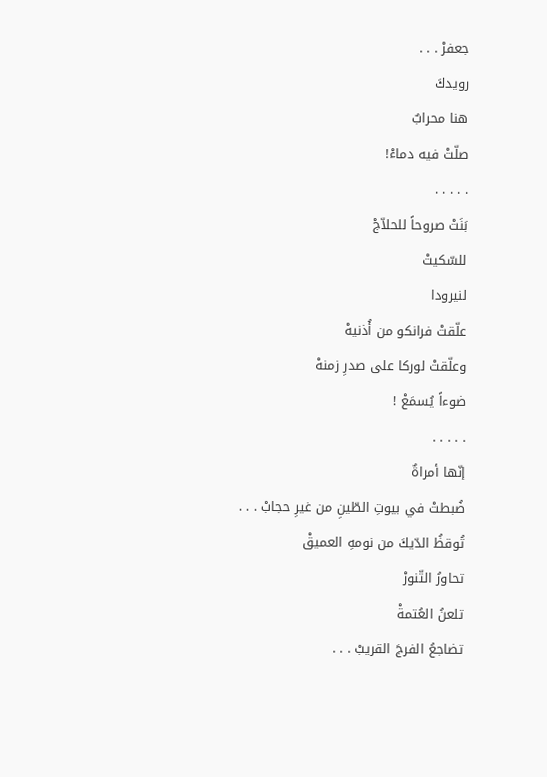جعفرْ . . .
رويدكَ
هنا محرابٌ
صلّتْ فيه دماءْ!
. . . . .
بَنَتْ صروحاً للحلاّجْ
للسّكيتْ
لنيرودا
علّقتْ فرانكو من أُذنيهْ
وعلّقتْ لوركا على صدرِ زمنهْ
ضوءاً يُسمَعْ !
. . . . .
إنّها أمراةٌ
ضُبطتْ في بيوتِ الطّينِ من غيرِ حجابْ . . .
تُوقظُ الدّيكَ من نومهِ العميقْ
تحاورُ التّنورْ
تلعنُ العُتمةْ
تضاجعُ الفرجَ القريبْ . . .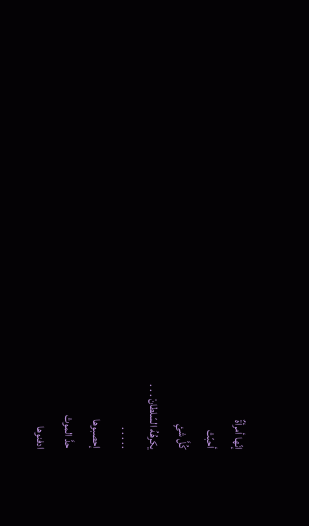إنّها أمرأةٌ
أحبّتْ
كُلَّ شئٍ
يكرهُهُ السّلطانْ . . .
. . . . .
إحصبوها
حدَّ الموتْ
ادفنوها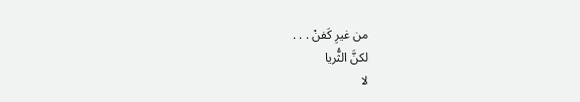من غيرِ كَفنْ . . .
لكنَّ الثُّريا
لا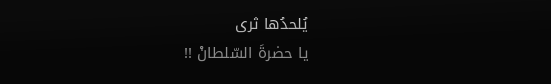يُلحدُها ثرى
يا حضرةَ السّلطانْ !!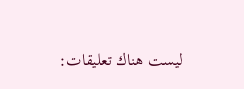ليست هناك تعليقات: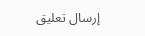إرسال تعليق